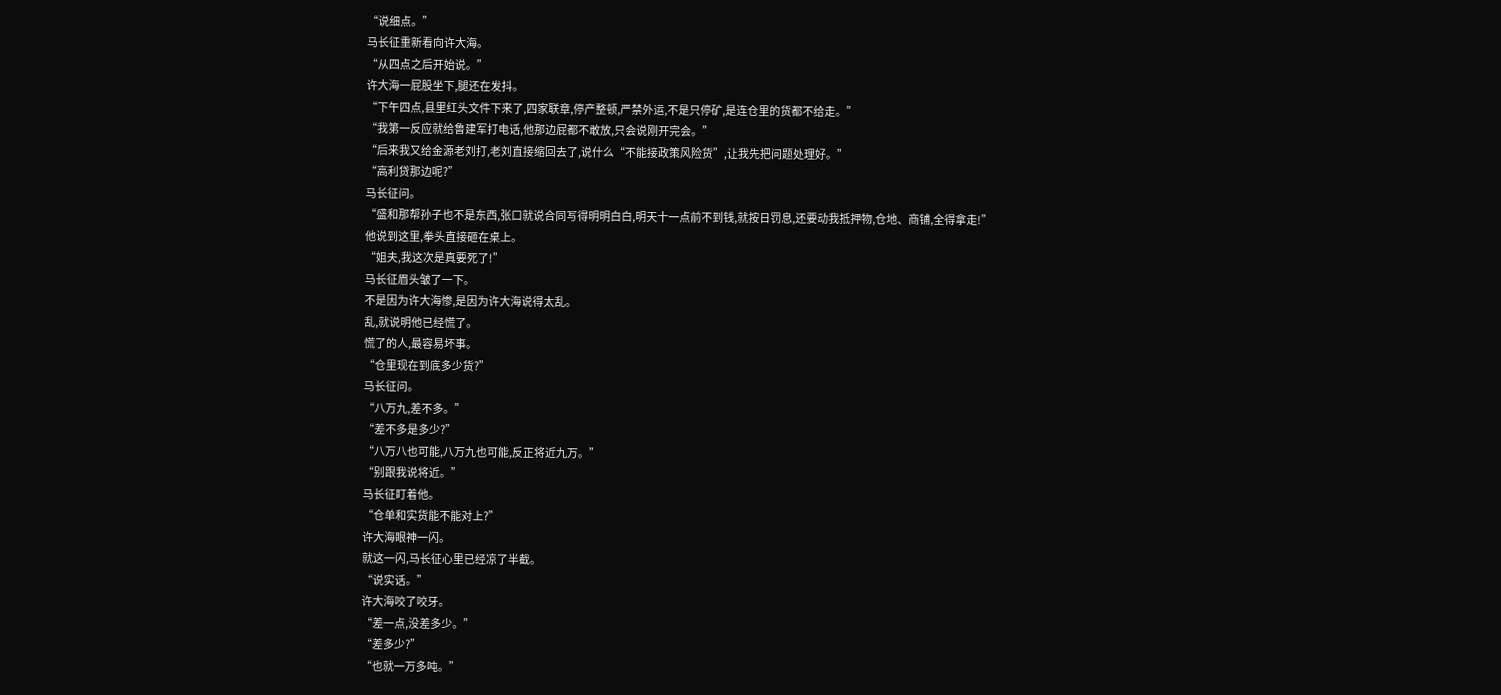“说细点。”
马长征重新看向许大海。
“从四点之后开始说。”
许大海一屁股坐下,腿还在发抖。
“下午四点,县里红头文件下来了,四家联章,停产整顿,严禁外运,不是只停矿,是连仓里的货都不给走。”
“我第一反应就给鲁建军打电话,他那边屁都不敢放,只会说刚开完会。”
“后来我又给金源老刘打,老刘直接缩回去了,说什么“不能接政策风险货”,让我先把问题处理好。”
“高利贷那边呢?”
马长征问。
“盛和那帮孙子也不是东西,张口就说合同写得明明白白,明天十一点前不到钱,就按日罚息,还要动我抵押物,仓地、商铺,全得拿走!”
他说到这里,拳头直接砸在桌上。
“姐夫,我这次是真要死了!”
马长征眉头皱了一下。
不是因为许大海惨,是因为许大海说得太乱。
乱,就说明他已经慌了。
慌了的人,最容易坏事。
“仓里现在到底多少货?”
马长征问。
“八万九,差不多。”
“差不多是多少?”
“八万八也可能,八万九也可能,反正将近九万。”
“别跟我说将近。”
马长征盯着他。
“仓单和实货能不能对上?”
许大海眼神一闪。
就这一闪,马长征心里已经凉了半截。
“说实话。”
许大海咬了咬牙。
“差一点,没差多少。”
“差多少?”
“也就一万多吨。”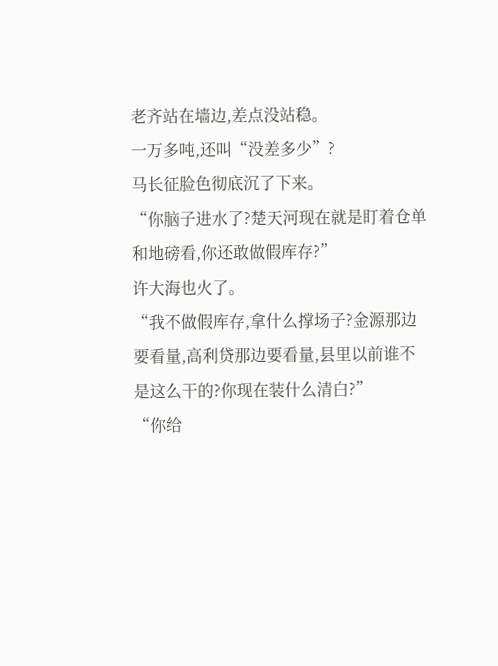老齐站在墙边,差点没站稳。
一万多吨,还叫“没差多少”?
马长征脸色彻底沉了下来。
“你脑子进水了?楚天河现在就是盯着仓单和地磅看,你还敢做假库存?”
许大海也火了。
“我不做假库存,拿什么撑场子?金源那边要看量,高利贷那边要看量,县里以前谁不是这么干的?你现在装什么清白?”
“你给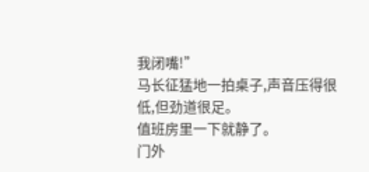我闭嘴!”
马长征猛地一拍桌子,声音压得很低,但劲道很足。
值班房里一下就静了。
门外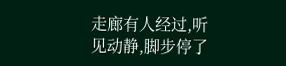走廊有人经过,听见动静,脚步停了